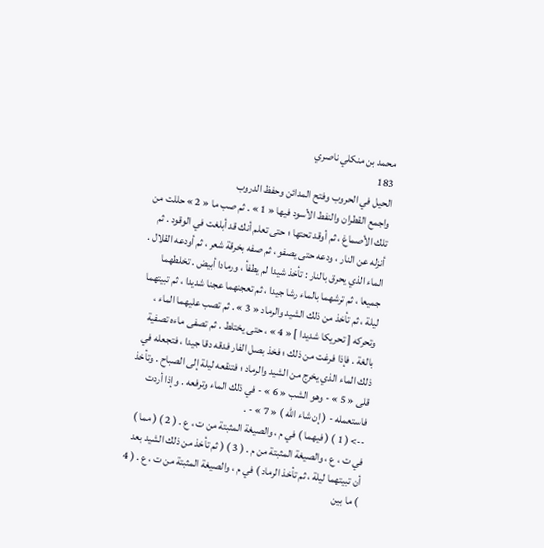محمد بن منكلي ناصري
183
الحيل في الحروب وفتح المدائن وحفظ الدروب
واجمع القطران والنفط الأسود فيها « 1 » . ثم صب ما « 2 » حللت من تلك الأصماغ ، ثم أوقد تحتها ؛ حتى تعلم أنك قد أبلغت في الوقود . ثم أنزله عن النار ، ودعه حتى يصفو ، ثم صفه بخرقة شعر ، ثم أودعه القلال . الماء الذي يحرق بالنار : تأخذ شيدا لم يطفأ ، ورمادا أبيض . تخلطهما جميعا ، ثم ترشهما بالماء رشا جيدا ، ثم تعجنهما عجنا شديدا ، ثم تبيتهما ليلة ، ثم تأخذ من ذلك الشيد والرماد « 3 » . ثم تصب عليهما الماء ، وتحركه [ تحريكا شديدا ] « 4 » ، حتى يختلط . ثم تصفى ماءه تصفية بالغة . فإذا فرغت من ذلك ؛ فخذ بصل الفار فدقه دقا جيدا ، فتجعله في ذلك الماء الذي يخرج من الشيد والرماد ؛ فتنقعه ليلة إلى الصباح . وتأخذ قلى « 5 » - وهو الشب « 6 » - في ذلك الماء وترفعه . وإذا أردت فاستعمله - ( إن شاء الله ) « 7 » - .
--> ( 1 ) ( فيهما ) في م ، والصيغة المثبتة من ت ، ع . ( 2 ) ( مما ) في ت ، ع ، والصيغة المثبتة من م . ( 3 ) ( ثم تأخذ من ذلك الشيد بعد أن تبيتهما ليلة ، ثم تأخذ الرماد ) في م ، والصيغة المثبتة من ت ، ع . ( 4 ) ما بين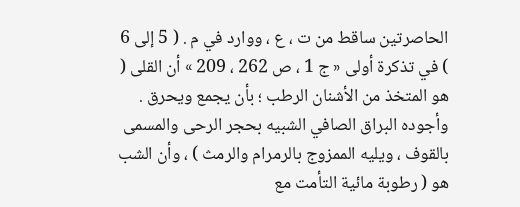الحاصرتين ساقط من ت ، ع ، ووارد في م . ( 5 إلى 6 ) في تذكرة أولى « ج 1 ، ص 262 ، 209 » أن القلى ( هو المتخذ من الأشنان الرطب ؛ بأن يجمع ويحرق . وأجوده البراق الصافي الشبيه بحجر الرحى والمسمى بالقوف ، ويليه الممزوج بالرمرام والرمث ) ، وأن الشب هو ( رطوبة مائية التأمت مع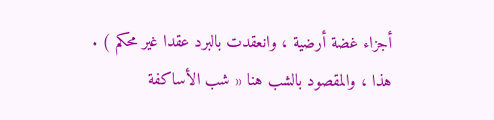أجزاء غضة أرضية ، وانعقدت بالبرد عقدا غير محكم ) . هذا ، والمقصود بالشب هنا « شب الأساكفة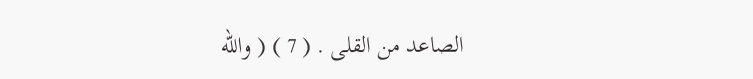الصاعد من القلى . ( 7 ) ( والله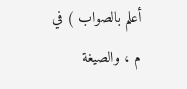أعلم بالصواب ) في م ، والصيغة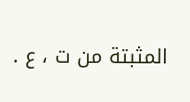المثبتة من ت ، ع .